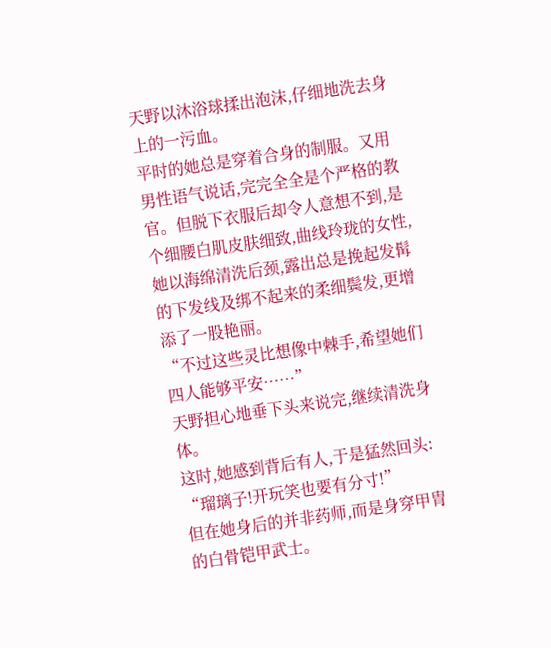天野以沐浴球揉出泡沫,仔细地洗去身上的一污血。
平时的她总是穿着合身的制服。又用男性语气说话,完完全全是个严格的教官。但脱下衣服后却令人意想不到,是个细腰白肌皮肤细致,曲线玲珑的女性,她以海绵清洗后颈,露出总是挽起发髯的下发线及绑不起来的柔细鬓发,更增添了一股艳丽。
“不过这些灵比想像中棘手,希望她们四人能够平安……”
天野担心地垂下头来说完,继续清洗身体。
这时,她感到背后有人,于是猛然回头:
“瑠璃子!开玩笑也要有分寸!”
但在她身后的并非药师,而是身穿甲胄的白骨铠甲武士。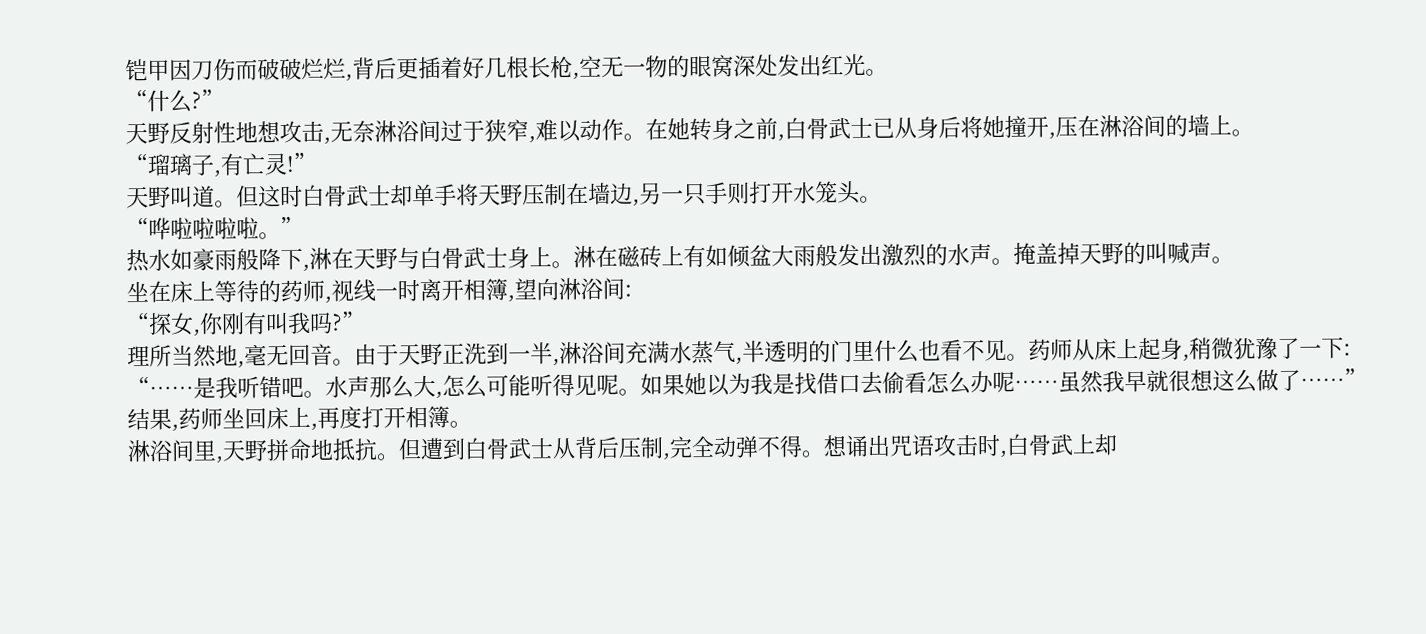铠甲因刀伤而破破烂烂,背后更插着好几根长枪,空无一物的眼窝深处发出红光。
“什么?”
天野反射性地想攻击,无奈淋浴间过于狭窄,难以动作。在她转身之前,白骨武士已从身后将她撞开,压在淋浴间的墙上。
“瑠璃子,有亡灵!”
天野叫道。但这时白骨武士却单手将天野压制在墙边,另一只手则打开水笼头。
“哗啦啦啦啦。”
热水如豪雨般降下,淋在天野与白骨武士身上。淋在磁砖上有如倾盆大雨般发出激烈的水声。掩盖掉天野的叫喊声。
坐在床上等待的药师,视线一时离开相簿,望向淋浴间:
“探女,你刚有叫我吗?”
理所当然地,毫无回音。由于天野正洗到一半,淋浴间充满水蒸气,半透明的门里什么也看不见。药师从床上起身,稍微犹豫了一下:
“……是我听错吧。水声那么大,怎么可能听得见呢。如果她以为我是找借口去偷看怎么办呢……虽然我早就很想这么做了……”
结果,药师坐回床上,再度打开相簿。
淋浴间里,天野拼命地抵抗。但遭到白骨武士从背后压制,完全动弹不得。想诵出咒语攻击时,白骨武上却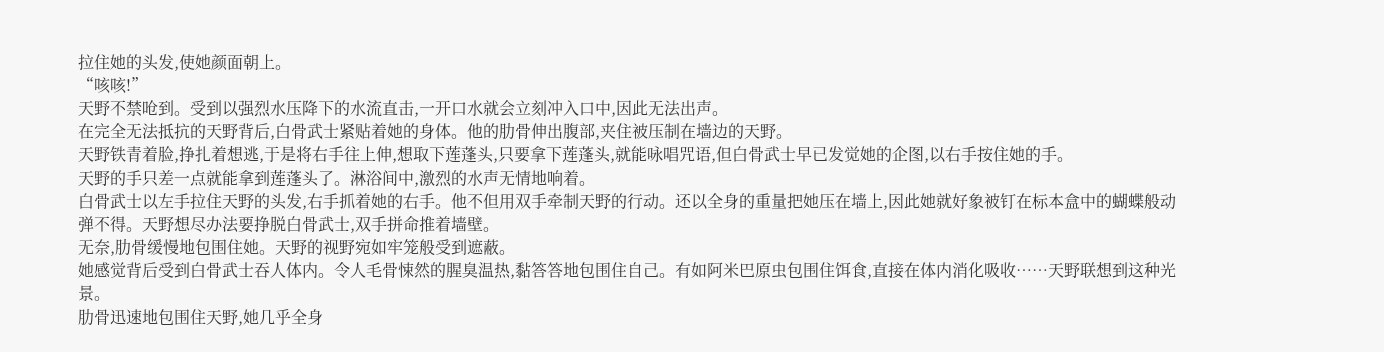拉住她的头发,使她颜面朝上。
“咳咳!”
天野不禁呛到。受到以强烈水压降下的水流直击,一开口水就会立刻冲入口中,因此无法出声。
在完全无法抵抗的天野背后,白骨武士紧贴着她的身体。他的肋骨伸出腹部,夹住被压制在墙边的天野。
天野铁青着脸,挣扎着想逃,于是将右手往上伸,想取下莲蓬头,只要拿下莲蓬头,就能咏唱咒语,但白骨武士早已发觉她的企图,以右手按住她的手。
天野的手只差一点就能拿到莲蓬头了。淋浴间中,激烈的水声无情地响着。
白骨武士以左手拉住天野的头发,右手抓着她的右手。他不但用双手牵制天野的行动。还以全身的重量把她压在墙上,因此她就好象被钉在标本盒中的蝴蝶般动弹不得。天野想尽办法要挣脱白骨武士,双手拼命推着墙壁。
无奈,肋骨缓慢地包围住她。天野的视野宛如牢笼般受到遮蔽。
她感觉背后受到白骨武士吞人体内。令人毛骨悚然的腥臭温热,黏答答地包围住自己。有如阿米巴原虫包围住饵食,直接在体内消化吸收……天野联想到这种光景。
肋骨迅速地包围住天野,她几乎全身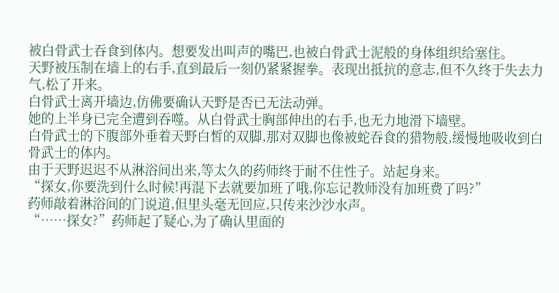被白骨武士吞食到体内。想要发出叫声的嘴巴,也被白骨武士泥般的身体组织给塞住。
天野被压制在墙上的右手,直到最后一刻仍紧紧握拳。表现出抵抗的意志,但不久终于失去力气,松了开来。
白骨武士离开墙边,仿佛要确认天野是否已无法动弹。
她的上半身已完全遭到吞噬。从白骨武士胸部伸出的右手,也无力地滑下墙壁。
白骨武士的下腹部外垂着天野白皙的双脚,那对双脚也像被蛇吞食的猎物般,缓慢地吸收到白骨武士的体内。
由于天野迟迟不从淋浴间出来,等太久的药师终于耐不住性子。站起身来。
“探女,你要洗到什么时候!再混下去就要加班了哦,你忘记教师没有加班费了吗?”
药师敲着淋浴间的门说道,但里头毫无回应,只传来沙沙水声。
“……探女?”药师起了疑心,为了确认里面的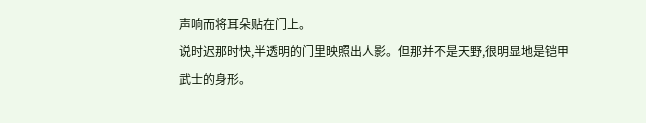声响而将耳朵贴在门上。
说时迟那时快,半透明的门里映照出人影。但那并不是天野,很明显地是铠甲武士的身形。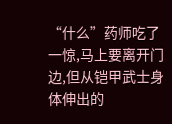“什么”药师吃了一惊,马上要离开门边,但从铠甲武士身体伸出的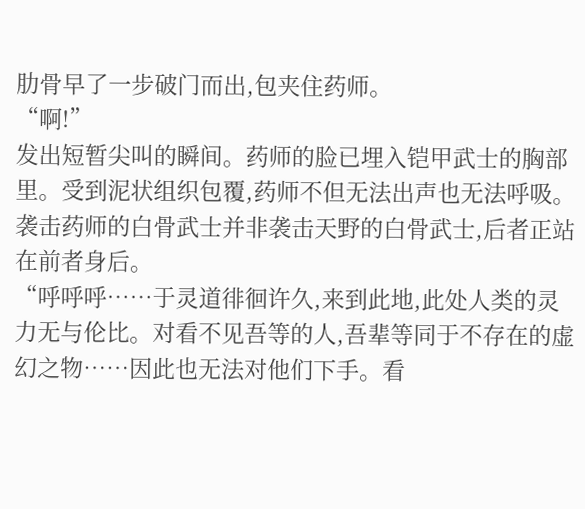肋骨早了一步破门而出,包夹住药师。
“啊!”
发出短暂尖叫的瞬间。药师的脸已埋入铠甲武士的胸部里。受到泥状组织包覆,药师不但无法出声也无法呼吸。
袭击药师的白骨武士并非袭击天野的白骨武士,后者正站在前者身后。
“呼呼呼……于灵道徘徊许久,来到此地,此处人类的灵力无与伦比。对看不见吾等的人,吾辈等同于不存在的虚幻之物……因此也无法对他们下手。看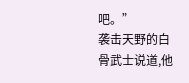吧。”
袭击天野的白骨武士说道,他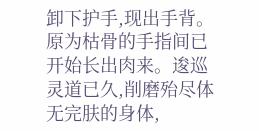卸下护手,现出手背。原为枯骨的手指间已开始长出肉来。逡巡灵道已久,削磨殆尽体无完肤的身体,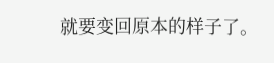就要变回原本的样子了。